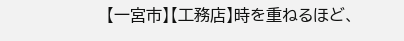【一宮市】【工務店】時を重ねるほど、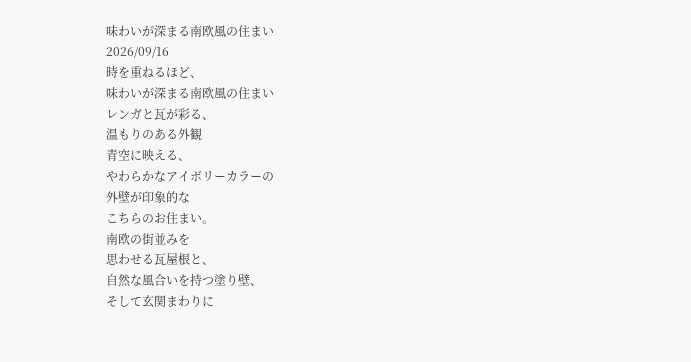味わいが深まる南欧風の住まい
2026/09/16
時を重ねるほど、
味わいが深まる南欧風の住まい
レンガと瓦が彩る、
温もりのある外観
青空に映える、
やわらかなアイボリーカラーの
外壁が印象的な
こちらのお住まい。
南欧の街並みを
思わせる瓦屋根と、
自然な風合いを持つ塗り壁、
そして玄関まわりに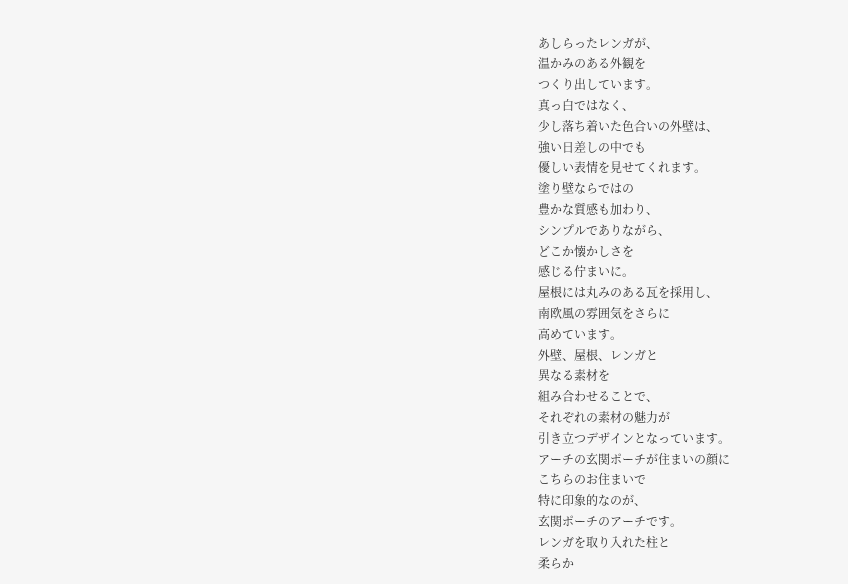あしらったレンガが、
温かみのある外観を
つくり出しています。
真っ白ではなく、
少し落ち着いた色合いの外壁は、
強い日差しの中でも
優しい表情を見せてくれます。
塗り壁ならではの
豊かな質感も加わり、
シンプルでありながら、
どこか懐かしさを
感じる佇まいに。
屋根には丸みのある瓦を採用し、
南欧風の雰囲気をさらに
高めています。
外壁、屋根、レンガと
異なる素材を
組み合わせることで、
それぞれの素材の魅力が
引き立つデザインとなっています。
アーチの玄関ポーチが住まいの顔に
こちらのお住まいで
特に印象的なのが、
玄関ポーチのアーチです。
レンガを取り入れた柱と
柔らか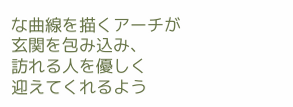な曲線を描くアーチが
玄関を包み込み、
訪れる人を優しく
迎えてくれるよう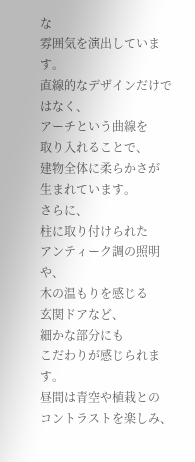な
雰囲気を演出しています。
直線的なデザインだけではなく、
アーチという曲線を
取り入れることで、
建物全体に柔らかさが
生まれています。
さらに、
柱に取り付けられた
アンティーク調の照明や、
木の温もりを感じる
玄関ドアなど、
細かな部分にも
こだわりが感じられます。
昼間は青空や植栽との
コントラストを楽しみ、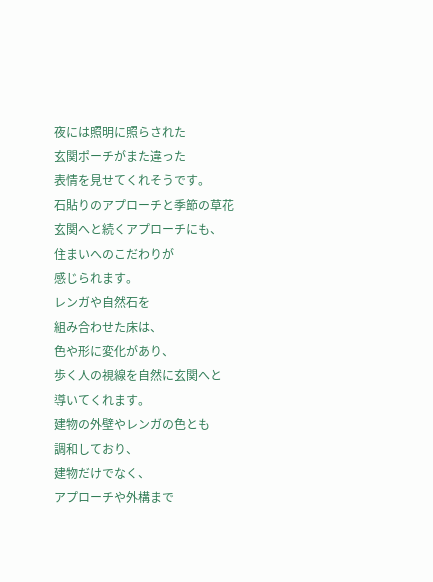夜には照明に照らされた
玄関ポーチがまた違った
表情を見せてくれそうです。
石貼りのアプローチと季節の草花
玄関へと続くアプローチにも、
住まいへのこだわりが
感じられます。
レンガや自然石を
組み合わせた床は、
色や形に変化があり、
歩く人の視線を自然に玄関へと
導いてくれます。
建物の外壁やレンガの色とも
調和しており、
建物だけでなく、
アプローチや外構まで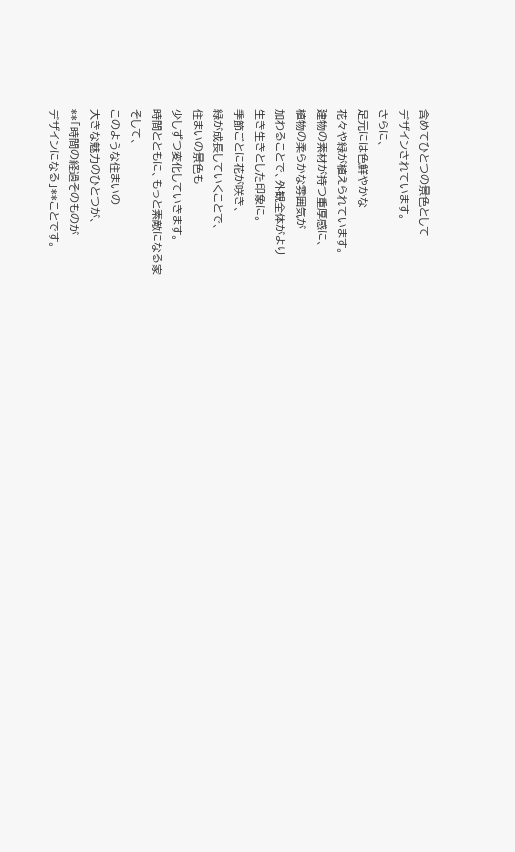含めてひとつの景色として
デザインされています。
さらに、
足元には色鮮やかな
花々や緑が植えられています。
建物の素材が持つ重厚感に、
植物の柔らかな雰囲気が
加わることで、外観全体がより
生き生きとした印象に。
季節ごとに花が咲き、
緑が成長していくことで、
住まいの景色も
少しずつ変化していきます。
時間とともに、もっと素敵になる家
そして、
このような住まいの
大きな魅力のひとつが、
**「時間の経過そのものが
デザインになる」**ことです。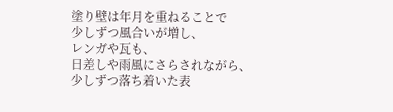塗り壁は年月を重ねることで
少しずつ風合いが増し、
レンガや瓦も、
日差しや雨風にさらされながら、
少しずつ落ち着いた表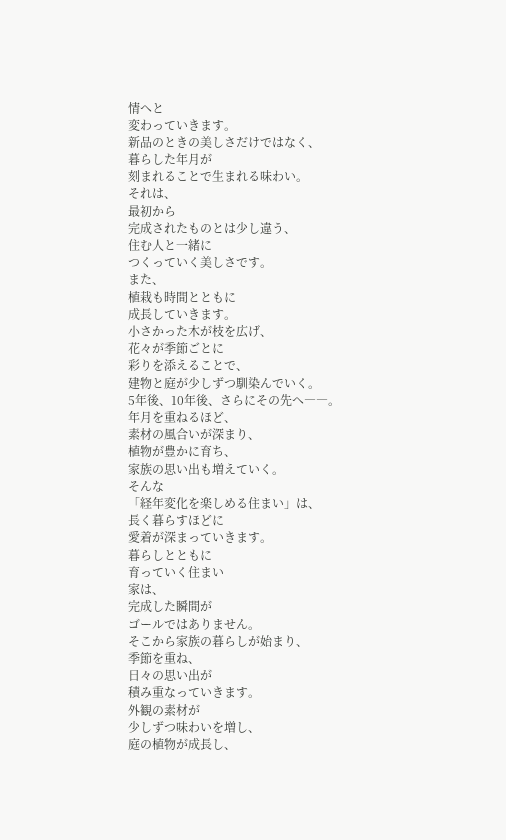情へと
変わっていきます。
新品のときの美しさだけではなく、
暮らした年月が
刻まれることで生まれる味わい。
それは、
最初から
完成されたものとは少し違う、
住む人と一緒に
つくっていく美しさです。
また、
植栽も時間とともに
成長していきます。
小さかった木が枝を広げ、
花々が季節ごとに
彩りを添えることで、
建物と庭が少しずつ馴染んでいく。
5年後、10年後、さらにその先へ――。
年月を重ねるほど、
素材の風合いが深まり、
植物が豊かに育ち、
家族の思い出も増えていく。
そんな
「経年変化を楽しめる住まい」は、
長く暮らすほどに
愛着が深まっていきます。
暮らしとともに
育っていく住まい
家は、
完成した瞬間が
ゴールではありません。
そこから家族の暮らしが始まり、
季節を重ね、
日々の思い出が
積み重なっていきます。
外観の素材が
少しずつ味わいを増し、
庭の植物が成長し、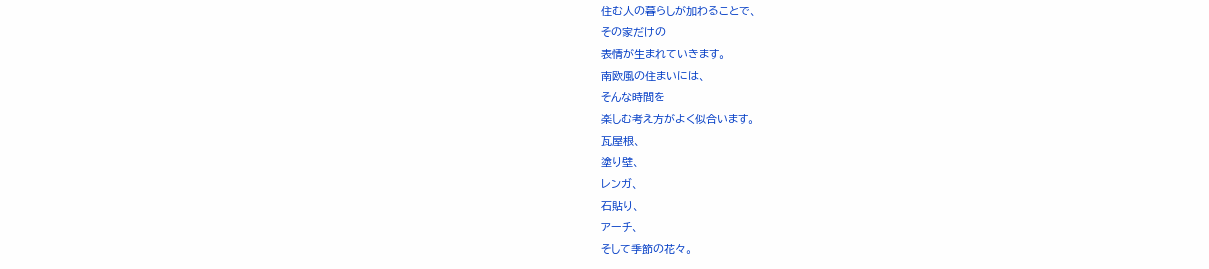住む人の暮らしが加わることで、
その家だけの
表情が生まれていきます。
南欧風の住まいには、
そんな時間を
楽しむ考え方がよく似合います。
瓦屋根、
塗り壁、
レンガ、
石貼り、
アーチ、
そして季節の花々。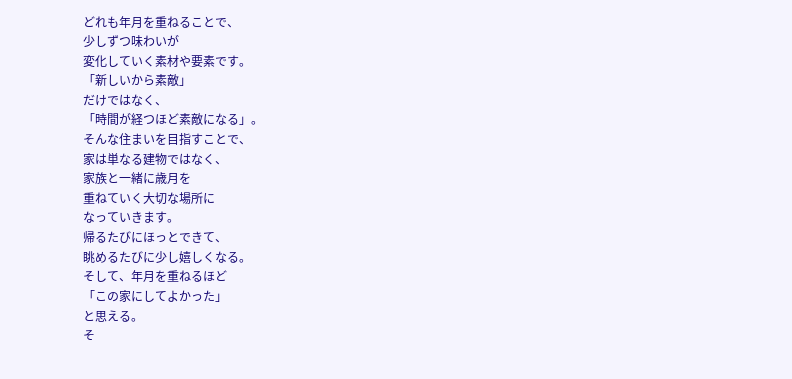どれも年月を重ねることで、
少しずつ味わいが
変化していく素材や要素です。
「新しいから素敵」
だけではなく、
「時間が経つほど素敵になる」。
そんな住まいを目指すことで、
家は単なる建物ではなく、
家族と一緒に歳月を
重ねていく大切な場所に
なっていきます。
帰るたびにほっとできて、
眺めるたびに少し嬉しくなる。
そして、年月を重ねるほど
「この家にしてよかった」
と思える。
そ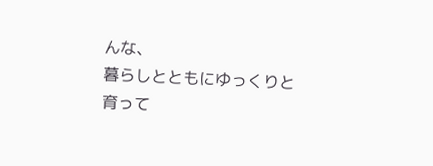んな、
暮らしとともにゆっくりと
育って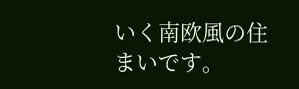いく南欧風の住まいです。